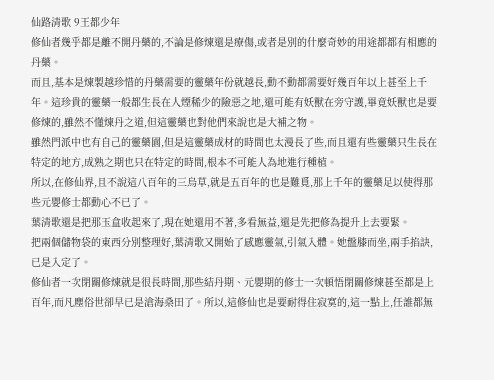仙路清歌 9王都少年
修仙者幾乎都是離不開丹藥的,不論是修煉還是療傷,或者是別的什麼奇妙的用途都都有相應的丹藥。
而且,基本是煉製越珍惜的丹藥需要的靈藥年份就越長,動不動都需要好幾百年以上甚至上千年。這珍貴的靈藥一般都生長在人煙稀少的險惡之地,還可能有妖獸在旁守護,畢竟妖獸也是要修煉的,雖然不懂煉丹之道,但這靈藥也對他們來說也是大補之物。
雖然門派中也有自己的靈藥園,但是這靈藥成材的時間也太漫長了些,而且還有些靈藥只生長在特定的地方,成熟之期也只在特定的時間,根本不可能人為地進行種植。
所以,在修仙界,且不說這八百年的三烏草,就是五百年的也是難覓,那上千年的靈藥足以使得那些元嬰修士都動心不已了。
葉清歌還是把那玉盒收起來了,現在她還用不著,多看無益,還是先把修為提升上去要緊。
把兩個儲物袋的東西分別整理好,葉清歌又開始了感應靈氣,引氣入體。她盤膝而坐,兩手掐訣,已是入定了。
修仙者一次閉關修煉就是很長時間,那些結丹期、元嬰期的修士一次頓悟閉關修煉甚至都是上百年,而凡塵俗世卻早已是滄海桑田了。所以,這修仙也是要耐得住寂寞的,這一點上,任誰都無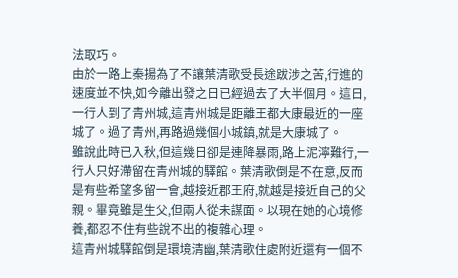法取巧。
由於一路上秦揚為了不讓葉清歌受長途跋涉之苦,行進的速度並不快,如今離出發之日已經過去了大半個月。這日,一行人到了青州城,這青州城是距離王都大康最近的一座城了。過了青州,再路過幾個小城鎮,就是大康城了。
雖說此時已入秋,但這幾日卻是連降暴雨,路上泥濘難行,一行人只好滯留在青州城的驛館。葉清歌倒是不在意,反而是有些希望多留一會,越接近郡王府,就越是接近自己的父親。畢竟雖是生父,但兩人從未謀面。以現在她的心境修養,都忍不住有些說不出的複雜心理。
這青州城驛館倒是環境清幽,葉清歌住處附近還有一個不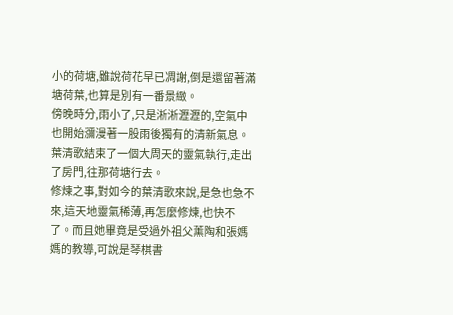小的荷塘,雖說荷花早已凋謝,倒是還留著滿塘荷葉,也算是別有一番景緻。
傍晚時分,雨小了,只是淅淅瀝瀝的,空氣中也開始瀰漫著一股雨後獨有的清新氣息。葉清歌結束了一個大周天的靈氣執行,走出了房門,往那荷塘行去。
修煉之事,對如今的葉清歌來說,是急也急不來,這天地靈氣稀薄,再怎麼修煉,也快不了。而且她畢竟是受過外祖父薰陶和張媽媽的教導,可說是琴棋書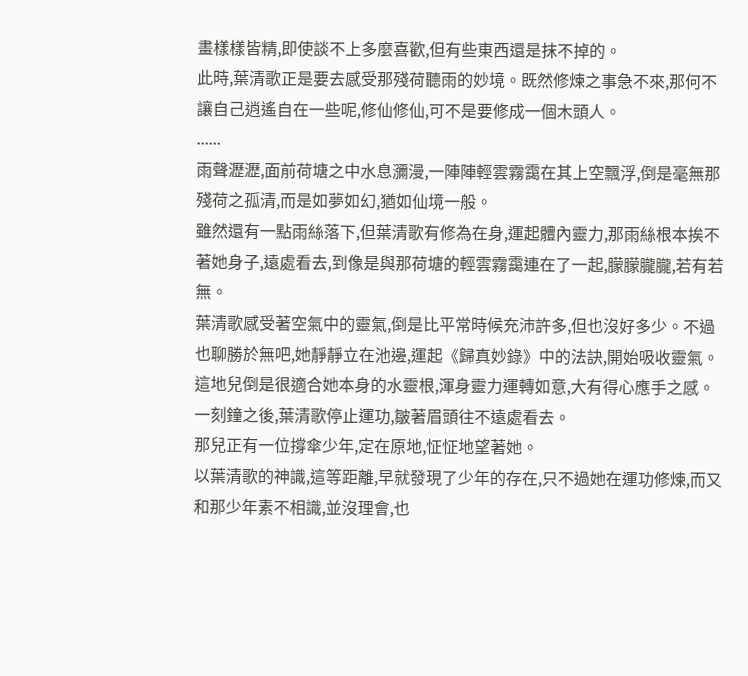畫樣樣皆精,即使談不上多麼喜歡,但有些東西還是抹不掉的。
此時,葉清歌正是要去感受那殘荷聽雨的妙境。既然修煉之事急不來,那何不讓自己逍遙自在一些呢,修仙修仙,可不是要修成一個木頭人。
......
雨聲瀝瀝,面前荷塘之中水息瀰漫,一陣陣輕雲霧靄在其上空飄浮,倒是毫無那殘荷之孤清,而是如夢如幻,猶如仙境一般。
雖然還有一點雨絲落下,但葉清歌有修為在身,運起體內靈力,那雨絲根本挨不著她身子,遠處看去,到像是與那荷塘的輕雲霧靄連在了一起,朦朦朧朧,若有若無。
葉清歌感受著空氣中的靈氣,倒是比平常時候充沛許多,但也沒好多少。不過也聊勝於無吧,她靜靜立在池邊,運起《歸真妙錄》中的法訣,開始吸收靈氣。
這地兒倒是很適合她本身的水靈根,渾身靈力運轉如意,大有得心應手之感。
一刻鐘之後,葉清歌停止運功,皺著眉頭往不遠處看去。
那兒正有一位撐傘少年,定在原地,怔怔地望著她。
以葉清歌的神識,這等距離,早就發現了少年的存在,只不過她在運功修煉,而又和那少年素不相識,並沒理會,也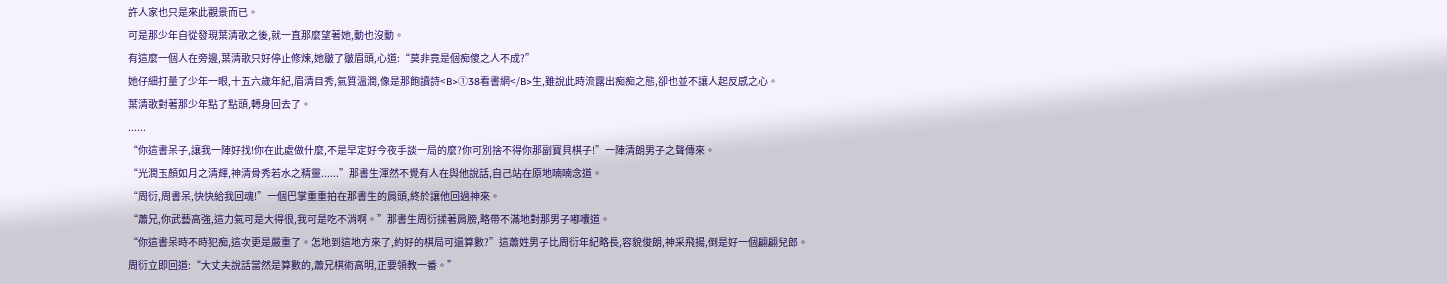許人家也只是來此觀景而已。
可是那少年自從發現葉清歌之後,就一直那麼望著她,動也沒動。
有這麼一個人在旁邊,葉清歌只好停止修煉,她皺了皺眉頭,心道:“莫非竟是個痴傻之人不成?”
她仔細打量了少年一眼,十五六歲年紀,眉清目秀,氣質溫潤,像是那飽讀詩<B>①38看書網</B>生,雖說此時流露出痴痴之態,卻也並不讓人起反感之心。
葉清歌對著那少年點了點頭,轉身回去了。
......
“你這書呆子,讓我一陣好找!你在此處做什麼,不是早定好今夜手談一局的麼?你可別捨不得你那副寶貝棋子!”一陣清朗男子之聲傳來。
“光潤玉顏如月之清輝,神清骨秀若水之精靈......”那書生渾然不覺有人在與他說話,自己站在原地喃喃念道。
“周衍,周書呆,快快給我回魂!”一個巴掌重重拍在那書生的肩頭,終於讓他回過神來。
“蕭兄,你武藝高強,這力氣可是大得很,我可是吃不消啊。”那書生周衍揉著肩膀,略帶不滿地對那男子嘟囔道。
“你這書呆時不時犯痴,這次更是嚴重了。怎地到這地方來了,約好的棋局可還算數?”這蕭姓男子比周衍年紀略長,容貌俊朗,神采飛揚,倒是好一個翩翩兒郎。
周衍立即回道:“大丈夫說話當然是算數的,蕭兄棋術高明,正要領教一番。”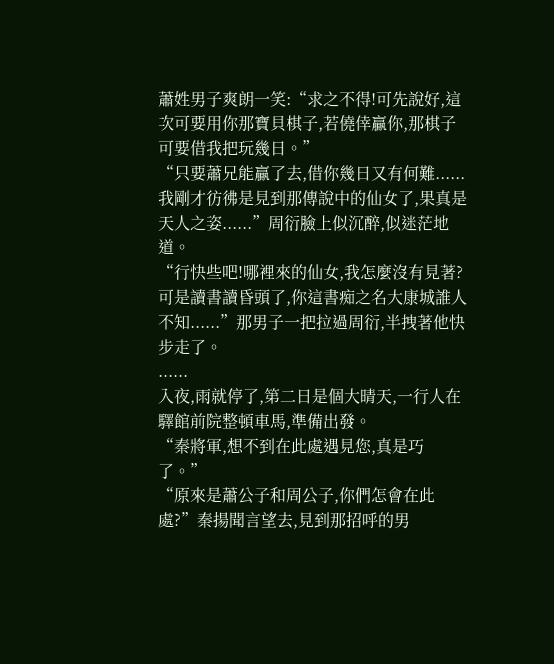蕭姓男子爽朗一笑:“求之不得!可先說好,這次可要用你那寶貝棋子,若僥倖贏你,那棋子可要借我把玩幾日。”
“只要蕭兄能贏了去,借你幾日又有何難......我剛才彷彿是見到那傳說中的仙女了,果真是天人之姿......”周衍臉上似沉醉,似迷茫地道。
“行快些吧!哪裡來的仙女,我怎麼沒有見著?可是讀書讀昏頭了,你這書痴之名大康城誰人不知......”那男子一把拉過周衍,半拽著他快步走了。
......
入夜,雨就停了,第二日是個大晴天,一行人在驛館前院整頓車馬,準備出發。
“秦將軍,想不到在此處遇見您,真是巧了。”
“原來是蕭公子和周公子,你們怎會在此處?”秦揚聞言望去,見到那招呼的男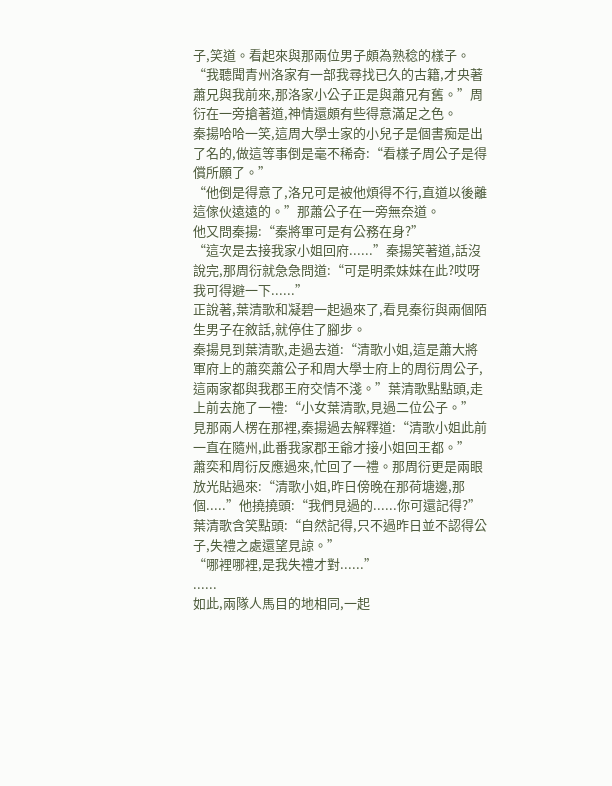子,笑道。看起來與那兩位男子頗為熟稔的樣子。
“我聽聞青州洛家有一部我尋找已久的古籍,才央著蕭兄與我前來,那洛家小公子正是與蕭兄有舊。”周衍在一旁搶著道,神情還頗有些得意滿足之色。
秦揚哈哈一笑,這周大學士家的小兒子是個書痴是出了名的,做這等事倒是毫不稀奇:“看樣子周公子是得償所願了。”
“他倒是得意了,洛兄可是被他煩得不行,直道以後離這傢伙遠遠的。”那蕭公子在一旁無奈道。
他又問秦揚:“秦將軍可是有公務在身?”
“這次是去接我家小姐回府......”秦揚笑著道,話沒說完,那周衍就急急問道:“可是明柔妹妹在此?哎呀我可得避一下......”
正說著,葉清歌和凝碧一起過來了,看見秦衍與兩個陌生男子在敘話,就停住了腳步。
秦揚見到葉清歌,走過去道:“清歌小姐,這是蕭大將軍府上的蕭奕蕭公子和周大學士府上的周衍周公子,這兩家都與我郡王府交情不淺。”葉清歌點點頭,走上前去施了一禮:“小女葉清歌,見過二位公子。”
見那兩人楞在那裡,秦揚過去解釋道:“清歌小姐此前一直在隨州,此番我家郡王爺才接小姐回王都。”
蕭奕和周衍反應過來,忙回了一禮。那周衍更是兩眼放光貼過來:“清歌小姐,昨日傍晚在那荷塘邊,那個.....”他撓撓頭:“我們見過的......你可還記得?”
葉清歌含笑點頭:“自然記得,只不過昨日並不認得公子,失禮之處還望見諒。”
“哪裡哪裡,是我失禮才對......”
......
如此,兩隊人馬目的地相同,一起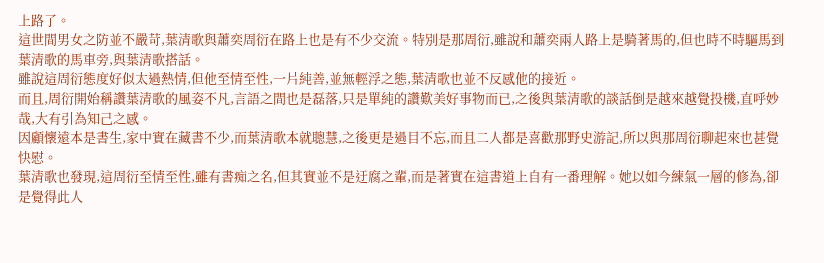上路了。
這世間男女之防並不嚴苛,葉清歌與蕭奕周衍在路上也是有不少交流。特別是那周衍,雖說和蕭奕兩人路上是騎著馬的,但也時不時驅馬到葉清歌的馬車旁,與葉清歌搭話。
雖說這周衍態度好似太過熱情,但他至情至性,一片純善,並無輕浮之態,葉清歌也並不反感他的接近。
而且,周衍開始稱讚葉清歌的風姿不凡,言語之間也是磊落,只是單純的讚歎美好事物而已,之後與葉清歌的談話倒是越來越覺投機,直呼妙哉,大有引為知己之感。
因顧懷遠本是書生,家中實在藏書不少,而葉清歌本就聰慧,之後更是過目不忘,而且二人都是喜歡那野史游記,所以與那周衍聊起來也甚覺快慰。
葉清歌也發現,這周衍至情至性,雖有書痴之名,但其實並不是迂腐之輩,而是著實在這書道上自有一番理解。她以如今練氣一層的修為,卻是覺得此人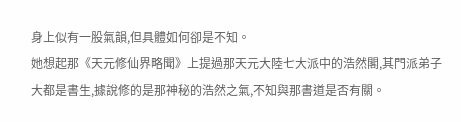身上似有一股氣韻,但具體如何卻是不知。
她想起那《天元修仙界略聞》上提過那天元大陸七大派中的浩然閣,其門派弟子大都是書生,據說修的是那神秘的浩然之氣,不知與那書道是否有關。